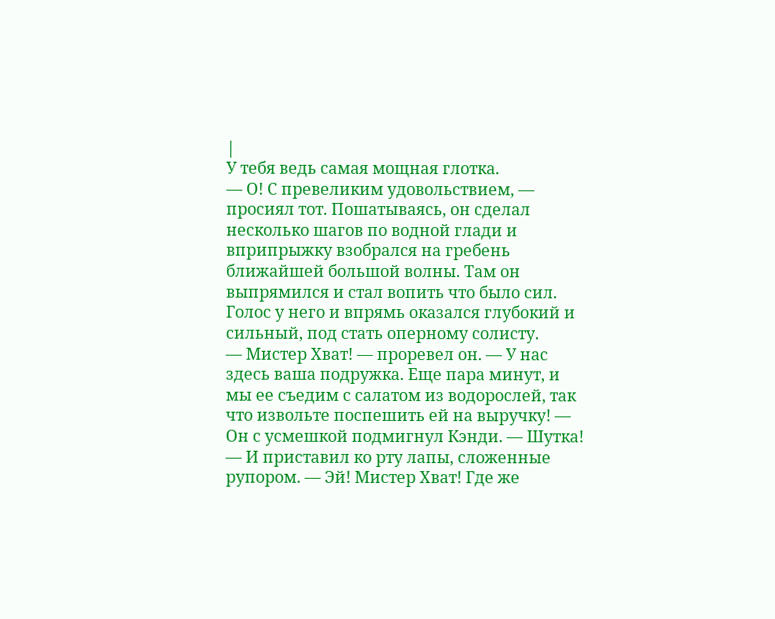|
У тебя ведь самая мощная глотка.
— О! С превеликим удовольствием, — просиял тот. Пошатываясь, он сделал несколько шагов по водной глади и вприпрыжку взобрался на гребень ближайшей большой волны. Там он выпрямился и стал вопить что было сил. Голос у него и впрямь оказался глубокий и сильный, под стать оперному солисту.
— Мистер Хват! — проревел он. — У нас здесь ваша подружка. Еще пара минут, и мы ее съедим с салатом из водорослей, так что извольте поспешить ей на выручку! — Он с усмешкой подмигнул Кэнди. — Шутка! — И приставил ко рту лапы, сложенные рупором. — Эй! Мистер Хват! Где же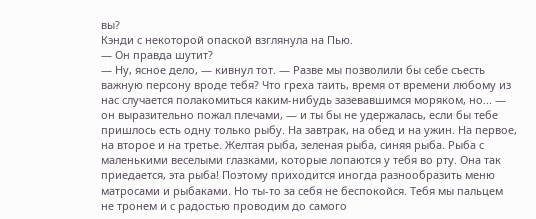вы?
Кэнди с некоторой опаской взглянула на Пью.
— Он правда шутит?
— Ну, ясное дело, — кивнул тот. — Разве мы позволили бы себе съесть важную персону вроде тебя? Что греха таить, время от времени любому из нас случается полакомиться каким-нибудь зазевавшимся моряком, но... — он выразительно пожал плечами, — и ты бы не удержалась, если бы тебе пришлось есть одну только рыбу. На завтрак, на обед и на ужин. На первое, на второе и на третье. Желтая рыба, зеленая рыба, синяя рыба. Рыба с маленькими веселыми глазками, которые лопаются у тебя во рту. Она так приедается, эта рыба! Поэтому приходится иногда разнообразить меню матросами и рыбаками. Но ты-то за себя не беспокойся. Тебя мы пальцем не тронем и с радостью проводим до самого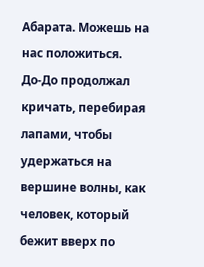Абарата. Можешь на нас положиться.
До-До продолжал кричать, перебирая лапами, чтобы удержаться на вершине волны, как человек, который бежит вверх по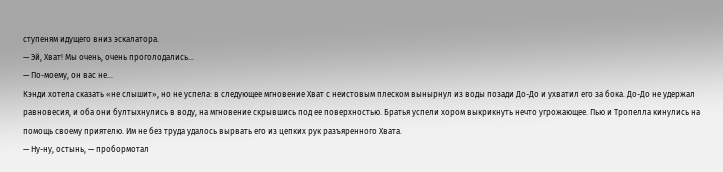ступеням идущего вниз эскалатора.
— Эй, Хват! Мы очень, очень проголодались...
— По-моему, он вас не...
Кэнди хотела сказать «не слышит», но не успела: в следующее мгновение Хват с неистовым плеском вынырнул из воды позади До-До и ухватил его за бока. До-До не удержал равновесия, и оба они бултыхнулись в воду, на мгновение скрывшись под ее поверхностью. Братья успели хором выкрикнуть нечто угрожающее. Пью и Тропелла кинулись на помощь своему приятелю. Им не без труда удалось вырвать его из цепких рук разъяренного Хвата.
— Ну-ну, остынь, — пробормотал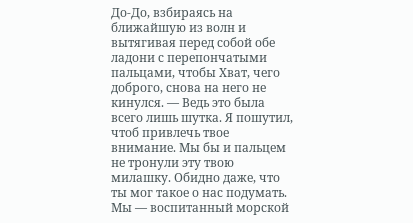До-До, взбираясь на ближайшую из волн и вытягивая перед собой обе ладони с перепончатыми пальцами, чтобы Хват, чего доброго, снова на него не кинулся. — Ведь это была всего лишь шутка. Я пошутил, чтоб привлечь твое внимание. Мы бы и пальцем не тронули эту твою милашку. Обидно даже, что ты мог такое о нас подумать. Мы — воспитанный морской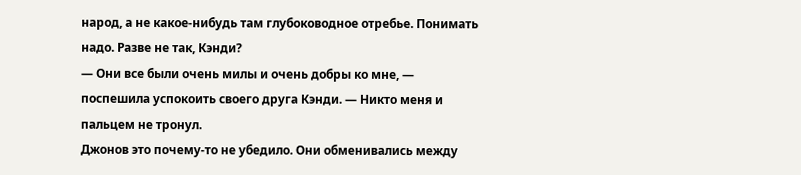народ, а не какое-нибудь там глубоководное отребье. Понимать надо. Разве не так, Кэнди?
— Они все были очень милы и очень добры ко мне, — поспешила успокоить своего друга Кэнди. — Никто меня и пальцем не тронул.
Джонов это почему-то не убедило. Они обменивались между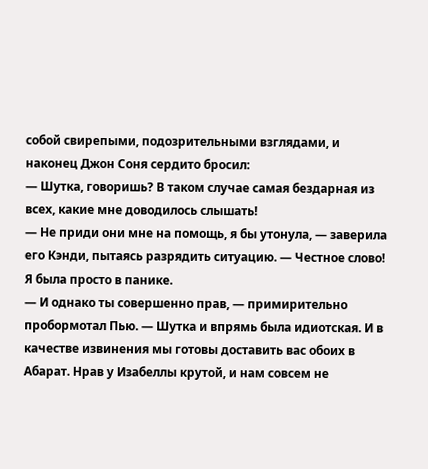собой свирепыми, подозрительными взглядами, и наконец Джон Соня сердито бросил:
— Шутка, говоришь? В таком случае самая бездарная из всех, какие мне доводилось слышать!
— Не приди они мне на помощь, я бы утонула, — заверила его Кэнди, пытаясь разрядить ситуацию. — Честное слово! Я была просто в панике.
— И однако ты совершенно прав, — примирительно пробормотал Пью. — Шутка и впрямь была идиотская. И в качестве извинения мы готовы доставить вас обоих в Абарат. Нрав у Изабеллы крутой, и нам совсем не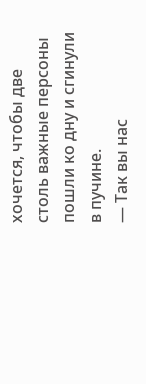хочется, чтобы две столь важные персоны пошли ко дну и сгинули в пучине.
— Так вы нас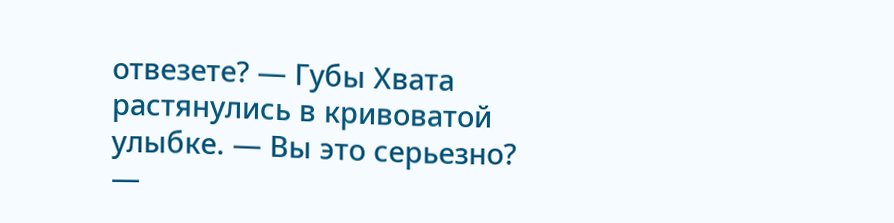отвезете? — Губы Хвата растянулись в кривоватой улыбке. — Вы это серьезно?
—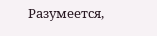Разумеется,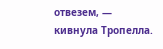отвезем, — кивнула Тропелла.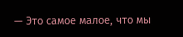— Это самое малое, что мы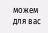можем для вас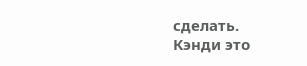сделать.
Кэнди это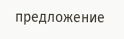предложение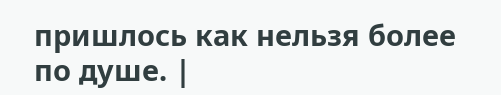пришлось как нельзя более по душе. |